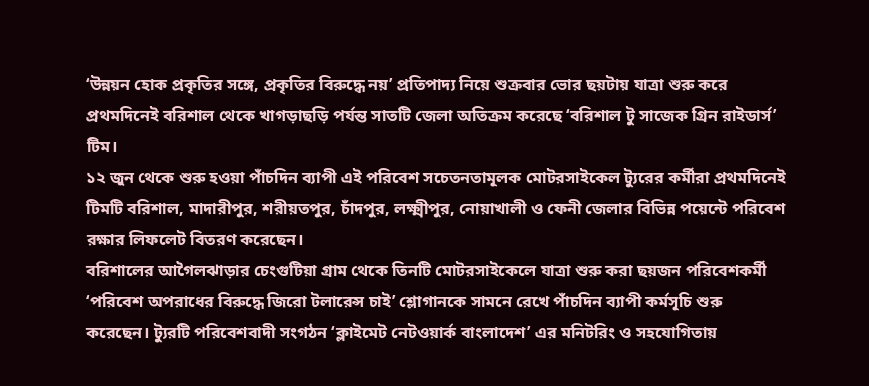‘উন্নয়ন হোক প্রকৃতির সঙ্গে, প্রকৃতির বিরুদ্ধে নয়’ প্রতিপাদ্য নিয়ে শুক্রবার ভোর ছয়টায় যাত্রা শুরু করে প্রথমদিনেই বরিশাল থেকে খাগড়াছড়ি পর্যন্ত সাতটি জেলা অতিক্রম করেছে ‘বরিশাল টু সাজেক গ্রিন রাইডার্স’ টিম।
১২ জুন থেকে শুরু হওয়া পাঁচদিন ব্যাপী এই পরিবেশ সচেতনতামূলক মোটরসাইকেল ট্যুরের কর্মীরা প্রথমদিনেই টিমটি বরিশাল, মাদারীপুর, শরীয়তপুর, চাঁদপুর, লক্ষ্মীপুর, নোয়াখালী ও ফেনী জেলার বিভিন্ন পয়েন্টে পরিবেশ রক্ষার লিফলেট বিতরণ করেছেন।
বরিশালের আগৈলঝাড়ার চেংগুটিয়া গ্রাম থেকে তিনটি মোটরসাইকেলে যাত্রা শুরু করা ছয়জন পরিবেশকর্মী ‘পরিবেশ অপরাধের বিরুদ্ধে জিরো টলারেন্স চাই’ শ্লোগানকে সামনে রেখে পাঁচদিন ব্যাপী কর্মসূচি শুরু করেছেন। ট্যুরটি পরিবেশবাদী সংগঠন ‘ক্লাইমেট নেটওয়ার্ক বাংলাদেশ’ এর মনিটরিং ও সহযোগিতায়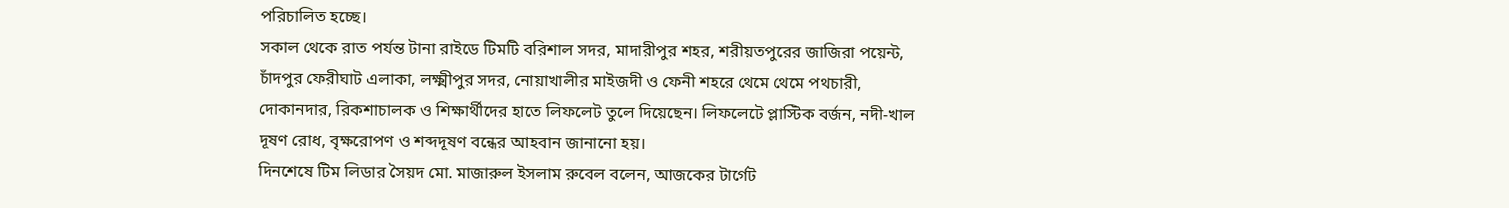পরিচালিত হচ্ছে।
সকাল থেকে রাত পর্যন্ত টানা রাইডে টিমটি বরিশাল সদর, মাদারীপুর শহর, শরীয়তপুরের জাজিরা পয়েন্ট, চাঁদপুর ফেরীঘাট এলাকা, লক্ষ্মীপুর সদর, নোয়াখালীর মাইজদী ও ফেনী শহরে থেমে থেমে পথচারী, দোকানদার, রিকশাচালক ও শিক্ষার্থীদের হাতে লিফলেট তুলে দিয়েছেন। লিফলেটে প্লাস্টিক বর্জন, নদী-খাল দূষণ রোধ, বৃক্ষরোপণ ও শব্দদূষণ বন্ধের আহবান জানানো হয়।
দিনশেষে টিম লিডার সৈয়দ মো. মাজারুল ইসলাম রুবেল বলেন, আজকের টার্গেট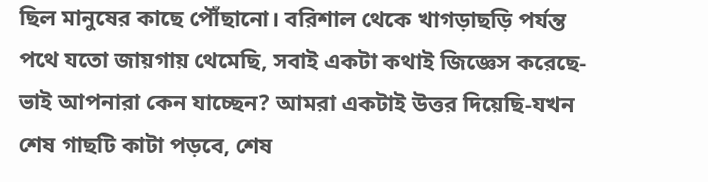ছিল মানুষের কাছে পৌঁছানো। বরিশাল থেকে খাগড়াছড়ি পর্যন্ত পথে যতো জায়গায় থেমেছি, সবাই একটা কথাই জিজ্ঞেস করেছে-ভাই আপনারা কেন যাচ্ছেন? আমরা একটাই উত্তর দিয়েছি-যখন শেষ গাছটি কাটা পড়বে, শেষ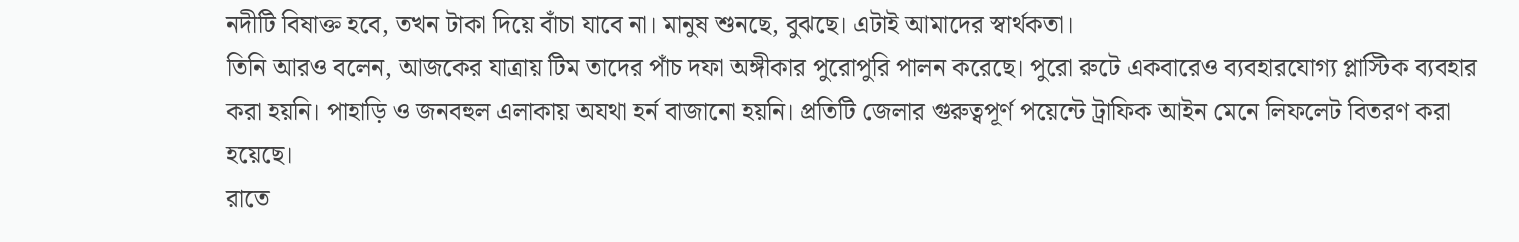নদীটি বিষাক্ত হবে, তখন টাকা দিয়ে বাঁচা যাবে না। মানুষ শুনছে, বুঝছে। এটাই আমাদের স্বার্থকতা।
তিনি আরও বলেন, আজকের যাত্রায় টিম তাদের পাঁচ দফা অঙ্গীকার পুরোপুরি পালন করেছে। পুরো রুটে একবারেও ব্যবহারযোগ্য প্লাস্টিক ব্যবহার করা হয়নি। পাহাড়ি ও জনবহুল এলাকায় অযথা হর্ন বাজানো হয়নি। প্রতিটি জেলার গুরুত্বপূর্ণ পয়েন্টে ট্রাফিক আইন মেনে লিফলেট বিতরণ করা হয়েছে।
রাতে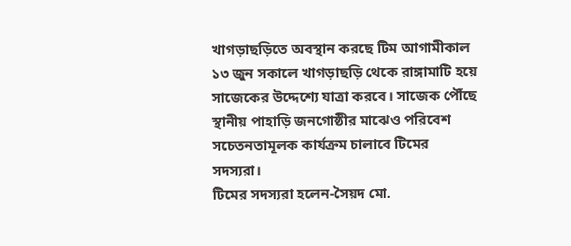খাগড়াছড়িতে অবস্থান করছে টিম আগামীকাল ১৩ জুন সকালে খাগড়াছড়ি থেকে রাঙ্গামাটি হয়ে সাজেকের উদ্দেশ্যে যাত্রা করবে। সাজেক পৌঁছে স্থানীয় পাহাড়ি জনগোষ্ঠীর মাঝেও পরিবেশ সচেতনতামূলক কার্যক্রম চালাবে টিমের সদস্যরা।
টিমের সদস্যরা হলেন-সৈয়দ মো.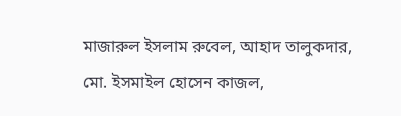মাজারুল ইসলাম রুবেল, আহাদ তালুকদার, মো. ইসমাইল হোসেন কাজল,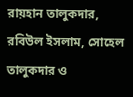রায়হান তালুকদার, রবিউল ইসলাম, সোহেল তালুকদার ও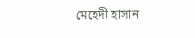মেহেদী হাসান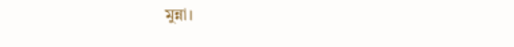মুন্না।